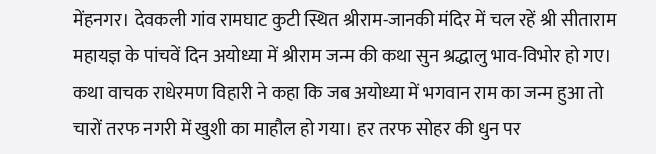मेंहनगर। देवकली गांव रामघाट कुटी स्थित श्रीराम-जानकी मंदिर में चल रहें श्री सीताराम महायज्ञ के पांचवें दिन अयोध्या में श्रीराम जन्म की कथा सुन श्रद्धालु भाव-विभोर हो गए। कथा वाचक राधेरमण विहारी ने कहा कि जब अयोध्या में भगवान राम का जन्म हुआ तो चारों तरफ नगरी में खुशी का माहौल हो गया। हर तरफ सोहर की धुन पर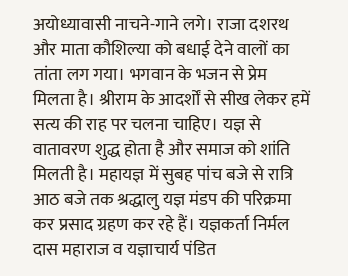अयोध्यावासी नाचने-गाने लगे। राजा दशरथ और माता कौशिल्या को बधाई देने वालों का तांता लग गया। भगवान के भजन से प्रेम मिलता है। श्रीराम के आदर्शों से सीख लेकर हमें सत्य की राह पर चलना चाहिए। यज्ञ से वातावरण शुद्ध होता है और समाज को शांति मिलती है। महायज्ञ में सुबह पांच बजे से रात्रि आठ बजे तक श्रद्धालु यज्ञ मंडप की परिक्रमा कर प्रसाद ग्रहण कर रहे हैं। यज्ञकर्ता निर्मल दास महाराज व यज्ञाचार्य पंडित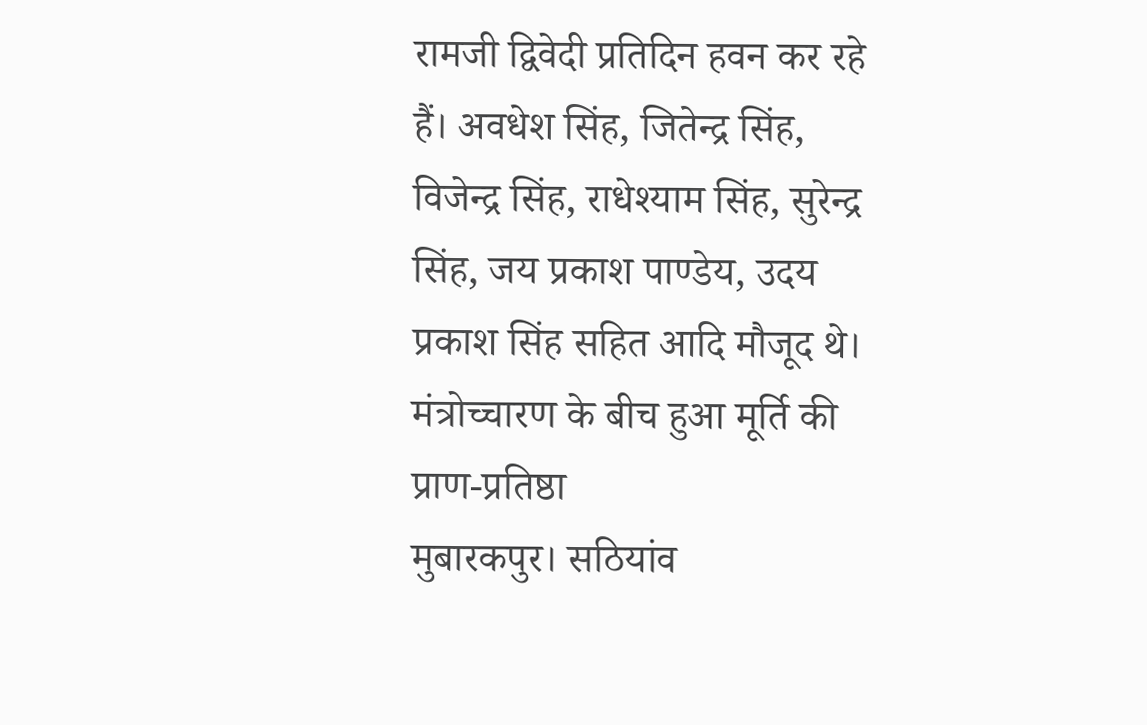रामजी द्विवेदी प्रतिदिन हवन कर रहे हैं। अवधेश सिंह, जितेन्द्र सिंह, विजेन्द्र सिंह, राधेश्याम सिंह, सुरेन्द्र सिंह, जय प्रकाश पाण्डेय, उदय प्रकाश सिंह सहित आदि मौजूद थे।
मंत्रोच्चारण के बीच हुआ मूर्ति की प्राण-प्रतिष्ठा
मुबारकपुर। सठियांव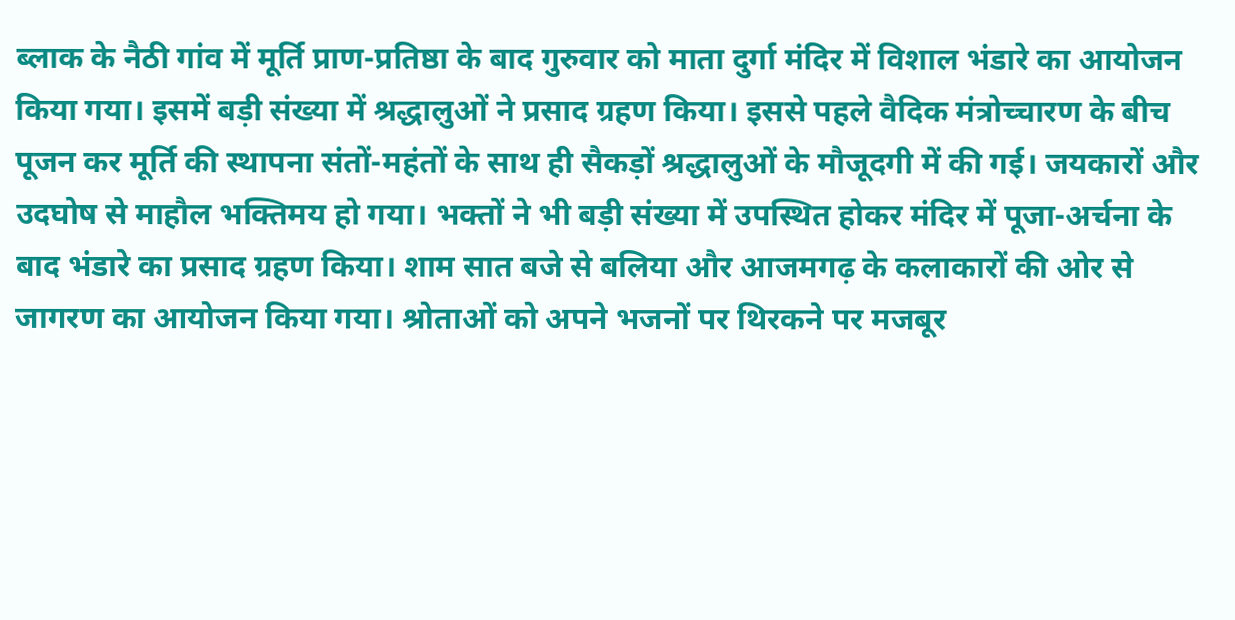ब्लाक के नैठी गांव में मूर्ति प्राण-प्रतिष्ठा के बाद गुरुवार को माता दुर्गा मंदिर में विशाल भंडारे का आयोजन किया गया। इसमें बड़ी संख्या में श्रद्धालुओं ने प्रसाद ग्रहण किया। इससे पहले वैदिक मंत्रोच्चारण के बीच पूजन कर मूर्ति की स्थापना संतों-महंतों के साथ ही सैकड़ों श्रद्धालुओं के मौजूदगी में की गई। जयकारों और उदघोष से माहौल भक्तिमय हो गया। भक्तों ने भी बड़ी संख्या में उपस्थित होकर मंदिर में पूजा-अर्चना के बाद भंडारे का प्रसाद ग्रहण किया। शाम सात बजे से बलिया और आजमगढ़ के कलाकारों की ओर से जागरण का आयोजन किया गया। श्रोताओं को अपने भजनों पर थिरकने पर मजबूर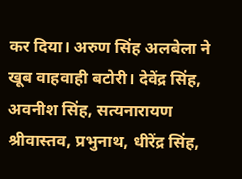कर दिया। अरुण सिंह अलबेला ने खूब वाहवाही बटोरी। देवेंद्र सिंह, अवनीश सिंह, सत्यनारायण श्रीवास्तव, प्रभुनाथ, धीरेंद्र सिंह,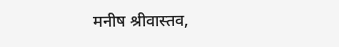मनीष श्रीवास्तव,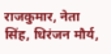राजकुमार, नेता सिंह, धिरंजन मौर्य,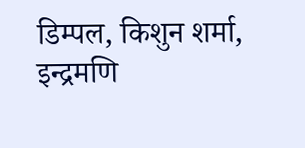डिम्पल, किशुन शर्मा, इन्द्रमणि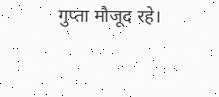गुप्ता मौजूद रहे।